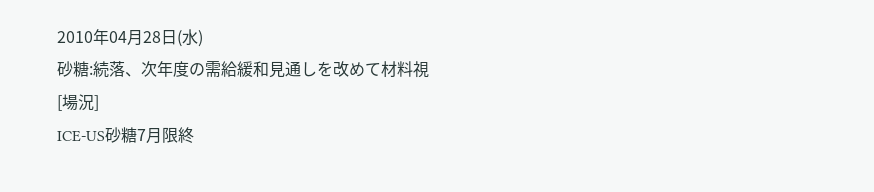2010年04月28日(水)
砂糖:続落、次年度の需給緩和見通しを改めて材料視
[場況]
ICE-US砂糖7月限終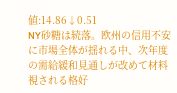値:14.86↓0.51
NY砂糖は続落。欧州の信用不安に市場全体が揺れる中、次年度の需給緩和見通しが改めて材料視される格好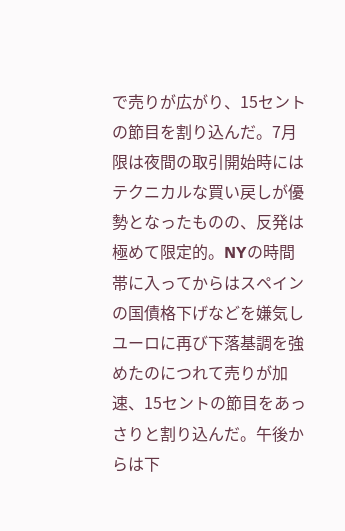で売りが広がり、15セントの節目を割り込んだ。7月限は夜間の取引開始時にはテクニカルな買い戻しが優勢となったものの、反発は極めて限定的。NYの時間帯に入ってからはスペインの国債格下げなどを嫌気しユーロに再び下落基調を強めたのにつれて売りが加速、15セントの節目をあっさりと割り込んだ。午後からは下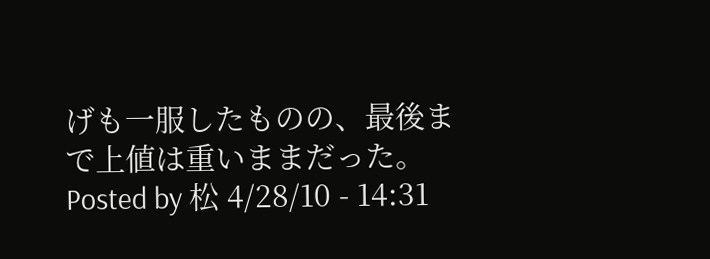げも一服したものの、最後まで上値は重いままだった。
Posted by 松 4/28/10 - 14:31